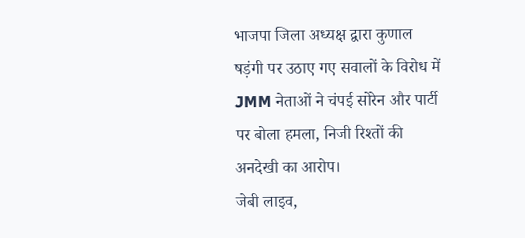भाजपा जिला अध्यक्ष द्वारा कुणाल षड़ंगी पर उठाए गए सवालों के विरोध में JMM नेताओं ने चंपई सोरेन और पार्टी पर बोला हमला, निजी रिश्तों की अनदेखी का आरोप।
जेबी लाइव,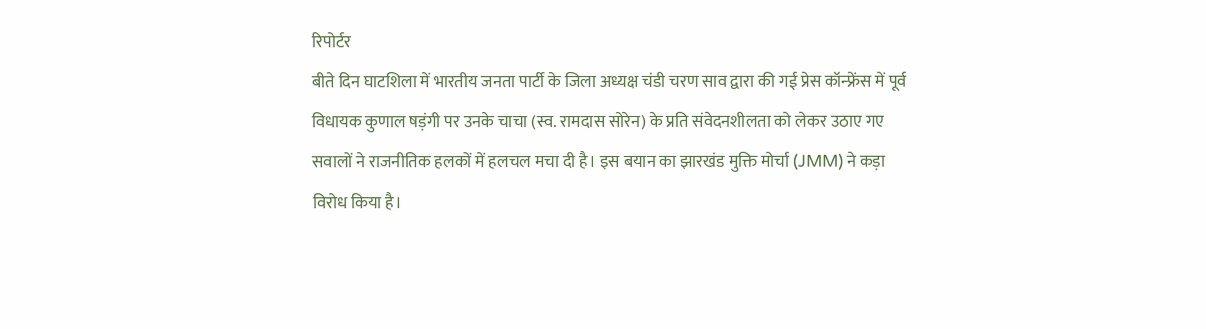रिपोर्टर
बीते दिन घाटशिला में भारतीय जनता पार्टी के जिला अध्यक्ष चंडी चरण साव द्वारा की गई प्रेस कॉन्फ्रेंस में पूर्व विधायक कुणाल षड़ंगी पर उनके चाचा (स्व. रामदास सोरेन) के प्रति संवेदनशीलता को लेकर उठाए गए सवालों ने राजनीतिक हलकों में हलचल मचा दी है। इस बयान का झारखंड मुक्ति मोर्चा (JMM) ने कड़ा विरोध किया है।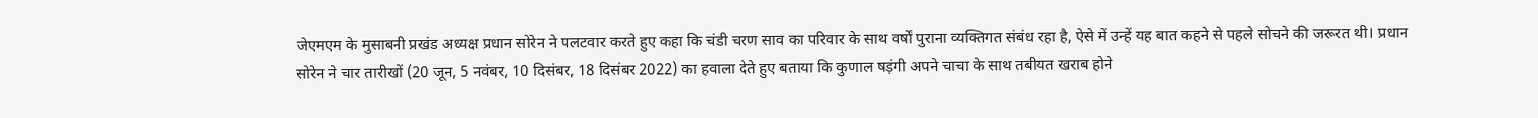जेएमएम के मुसाबनी प्रखंड अध्यक्ष प्रधान सोरेन ने पलटवार करते हुए कहा कि चंडी चरण साव का परिवार के साथ वर्षों पुराना व्यक्तिगत संबंध रहा है, ऐसे में उन्हें यह बात कहने से पहले सोचने की जरूरत थी। प्रधान सोरेन ने चार तारीखों (20 जून, 5 नवंबर, 10 दिसंबर, 18 दिसंबर 2022) का हवाला देते हुए बताया कि कुणाल षड़ंगी अपने चाचा के साथ तबीयत खराब होने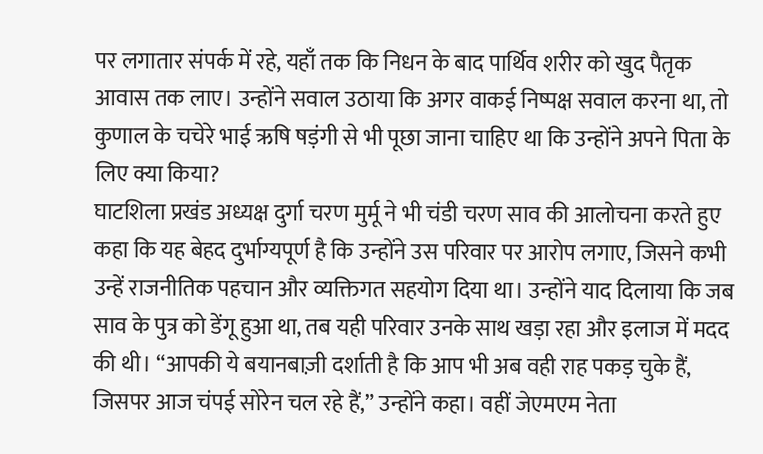पर लगातार संपर्क में रहे, यहाँ तक कि निधन के बाद पार्थिव शरीर को खुद पैतृक आवास तक लाए। उन्होंने सवाल उठाया कि अगर वाकई निष्पक्ष सवाल करना था, तो कुणाल के चचेरे भाई ऋषि षड़ंगी से भी पूछा जाना चाहिए था कि उन्होंने अपने पिता के लिए क्या किया?
घाटशिला प्रखंड अध्यक्ष दुर्गा चरण मुर्मू ने भी चंडी चरण साव की आलोचना करते हुए कहा कि यह बेहद दुर्भाग्यपूर्ण है कि उन्होंने उस परिवार पर आरोप लगाए, जिसने कभी उन्हें राजनीतिक पहचान और व्यक्तिगत सहयोग दिया था। उन्होंने याद दिलाया कि जब साव के पुत्र को डेंगू हुआ था, तब यही परिवार उनके साथ खड़ा रहा और इलाज में मदद की थी। “आपकी ये बयानबाज़ी दर्शाती है कि आप भी अब वही राह पकड़ चुके हैं, जिसपर आज चंपई सोरेन चल रहे हैं,” उन्होंने कहा। वहीं जेएमएम नेता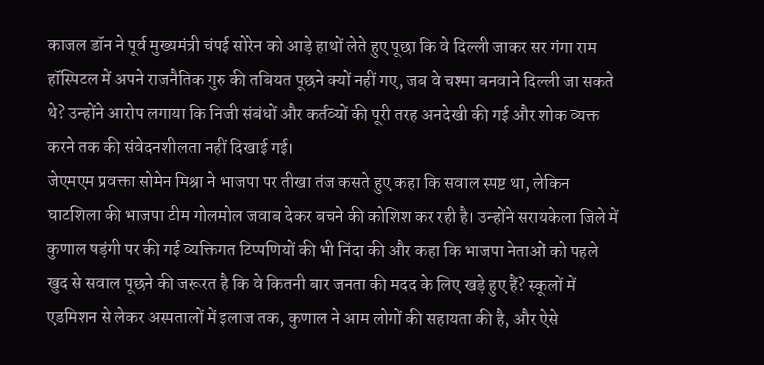काजल डॉन ने पूर्व मुख्यमंत्री चंपई सोरेन को आड़े हाथों लेते हुए पूछा कि वे दिल्ली जाकर सर गंगा राम हॉस्पिटल में अपने राजनैतिक गुरु की तबियत पूछने क्यों नहीं गए, जब वे चश्मा बनवाने दिल्ली जा सकते थे? उन्होंने आरोप लगाया कि निजी संबंधों और कर्तव्यों की पूरी तरह अनदेखी की गई और शोक व्यक्त करने तक की संवेदनशीलता नहीं दिखाई गई।
जेएमएम प्रवक्ता सोमेन मिश्रा ने भाजपा पर तीखा तंज कसते हुए कहा कि सवाल स्पष्ट था, लेकिन घाटशिला की भाजपा टीम गोलमोल जवाब देकर बचने की कोशिश कर रही है। उन्होंने सरायकेला जिले में कुणाल षड़ंगी पर की गई व्यक्तिगत टिप्पणियों की भी निंदा की और कहा कि भाजपा नेताओं को पहले खुद से सवाल पूछने की जरूरत है कि वे कितनी बार जनता की मदद के लिए खड़े हुए हैं? स्कूलों में एडमिशन से लेकर अस्पतालों में इलाज तक, कुणाल ने आम लोगों की सहायता की है, और ऐसे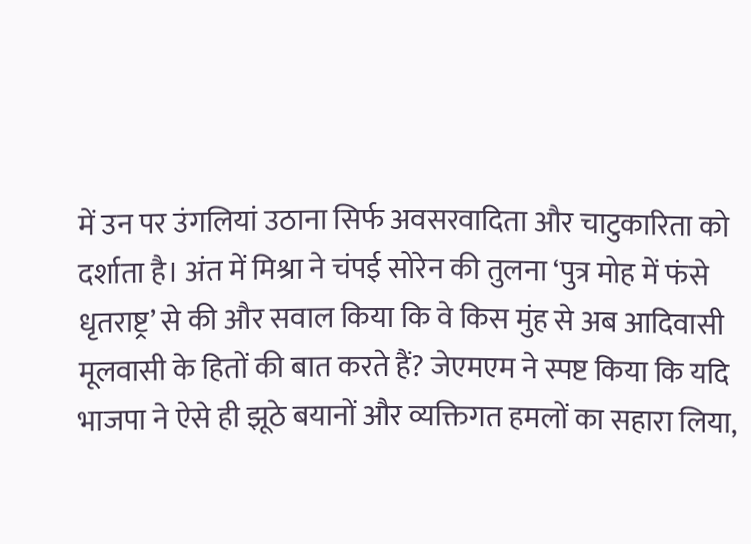में उन पर उंगलियां उठाना सिर्फ अवसरवादिता और चाटुकारिता को दर्शाता है। अंत में मिश्रा ने चंपई सोरेन की तुलना ‘पुत्र मोह में फंसे धृतराष्ट्र’ से की और सवाल किया कि वे किस मुंह से अब आदिवासी मूलवासी के हितों की बात करते हैं? जेएमएम ने स्पष्ट किया कि यदि भाजपा ने ऐसे ही झूठे बयानों और व्यक्तिगत हमलों का सहारा लिया,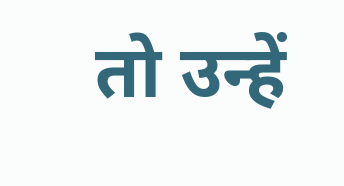तो उन्हें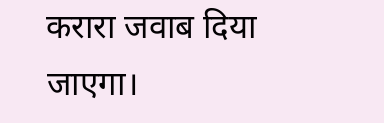करारा जवाब दिया जाएगा।